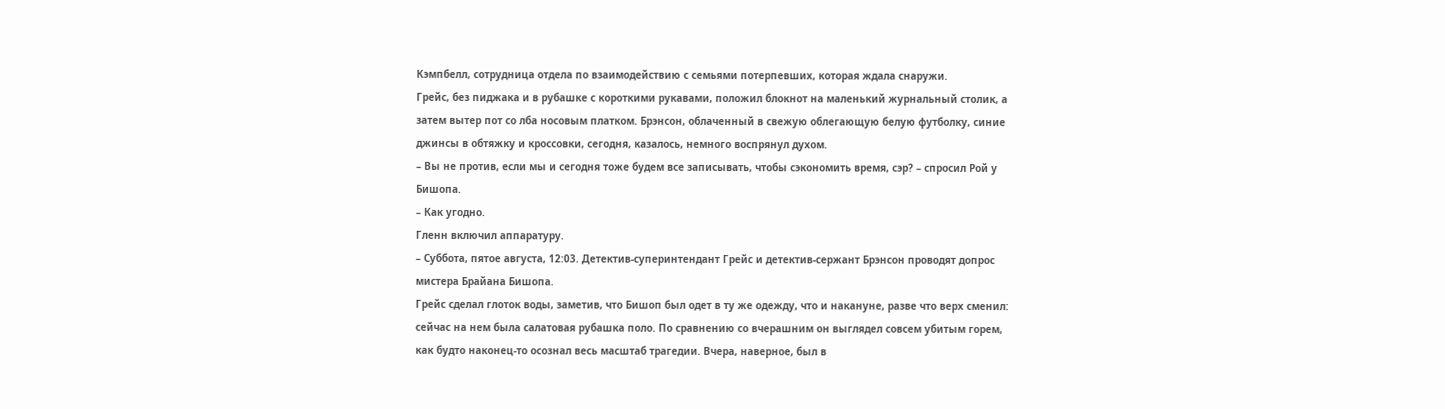Кэмпбелл, сотрудница отдела по взаимодействию с семьями потерпевших, которая ждала снаружи.
Грейс, без пиджака и в рубашке с короткими рукавами, положил блокнот на маленький журнальный столик, а затем вытер пот со лба носовым платком. Брэнсон, облаченный в свежую облегающую белую футболку, синие джинсы в обтяжку и кроссовки, сегодня, казалось, немного воспрянул духом.
– Вы не против, если мы и сегодня тоже будем все записывать, чтобы сэкономить время, сэр? – спросил Рой у Бишопа.
– Как угодно.
Гленн включил аппаратуру.
– Суббота, пятое августа, 12:03. Детектив-суперинтендант Грейс и детектив-сержант Брэнсон проводят допрос мистера Брайана Бишопа.
Грейс сделал глоток воды, заметив, что Бишоп был одет в ту же одежду, что и накануне, разве что верх сменил: сейчас на нем была салатовая рубашка поло. По сравнению со вчерашним он выглядел совсем убитым горем, как будто наконец-то осознал весь масштаб трагедии. Вчера, наверное, был в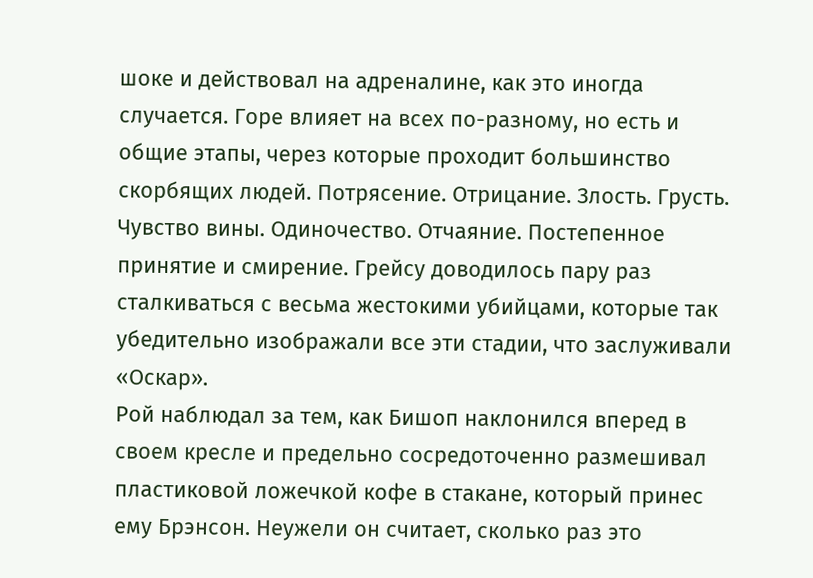шоке и действовал на адреналине, как это иногда случается. Горе влияет на всех по-разному, но есть и общие этапы, через которые проходит большинство скорбящих людей. Потрясение. Отрицание. Злость. Грусть. Чувство вины. Одиночество. Отчаяние. Постепенное принятие и смирение. Грейсу доводилось пару раз сталкиваться с весьма жестокими убийцами, которые так убедительно изображали все эти стадии, что заслуживали «Оскар».
Рой наблюдал за тем, как Бишоп наклонился вперед в своем кресле и предельно сосредоточенно размешивал пластиковой ложечкой кофе в стакане, который принес ему Брэнсон. Неужели он считает, сколько раз это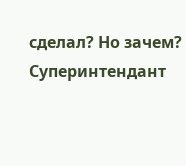сделал? Но зачем?
Суперинтендант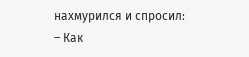нахмурился и спросил:
– Как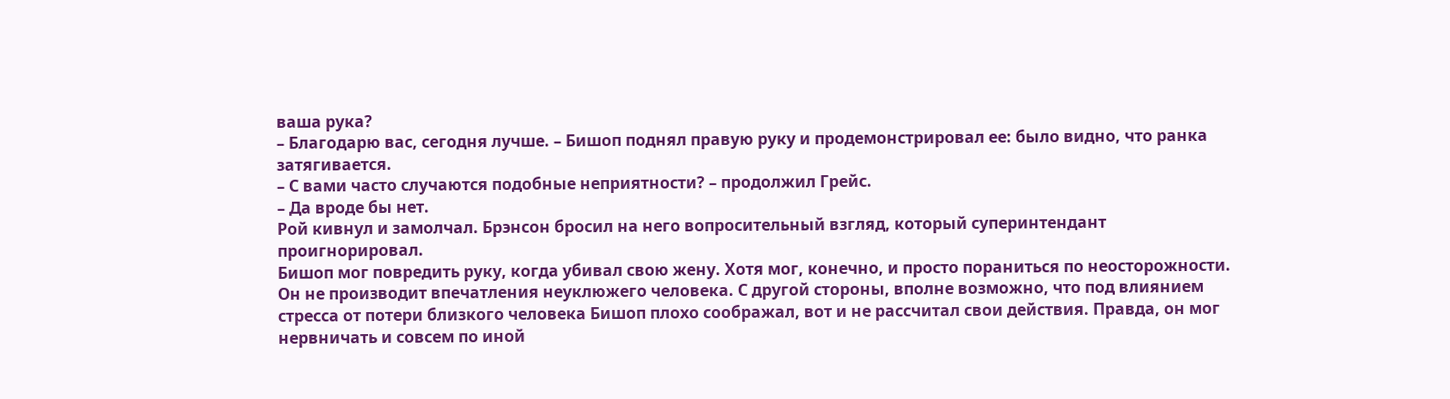ваша рука?
– Благодарю вас, сегодня лучше. – Бишоп поднял правую руку и продемонстрировал ее: было видно, что ранка затягивается.
– С вами часто случаются подобные неприятности? – продолжил Грейс.
– Да вроде бы нет.
Рой кивнул и замолчал. Брэнсон бросил на него вопросительный взгляд, который суперинтендант проигнорировал.
Бишоп мог повредить руку, когда убивал свою жену. Хотя мог, конечно, и просто пораниться по неосторожности. Он не производит впечатления неуклюжего человека. С другой стороны, вполне возможно, что под влиянием стресса от потери близкого человека Бишоп плохо соображал, вот и не рассчитал свои действия. Правда, он мог нервничать и совсем по иной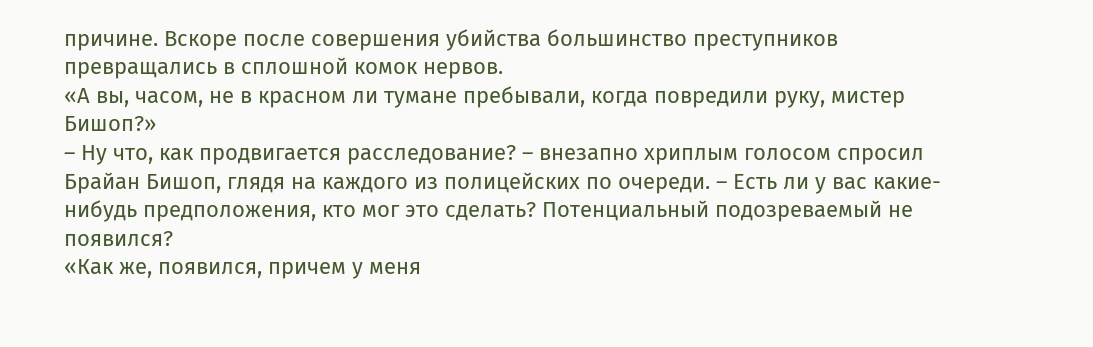причине. Вскоре после совершения убийства большинство преступников превращались в сплошной комок нервов.
«А вы, часом, не в красном ли тумане пребывали, когда повредили руку, мистер Бишоп?»
– Ну что, как продвигается расследование? – внезапно хриплым голосом спросил Брайан Бишоп, глядя на каждого из полицейских по очереди. – Есть ли у вас какие-нибудь предположения, кто мог это сделать? Потенциальный подозреваемый не появился?
«Как же, появился, причем у меня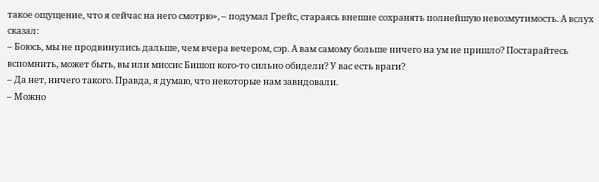такое ощущение, что я сейчас на него смотрю», – подумал Грейс, стараясь внешне сохранять полнейшую невозмутимость. А вслух сказал:
– Боюсь, мы не продвинулись дальше, чем вчера вечером, сэр. А вам самому больше ничего на ум не пришло? Постарайтесь вспомнить, может быть, вы или миссис Бишоп кого-то сильно обидели? У вас есть враги?
– Да нет, ничего такого. Правда, я думаю, что некоторые нам завидовали.
– Можно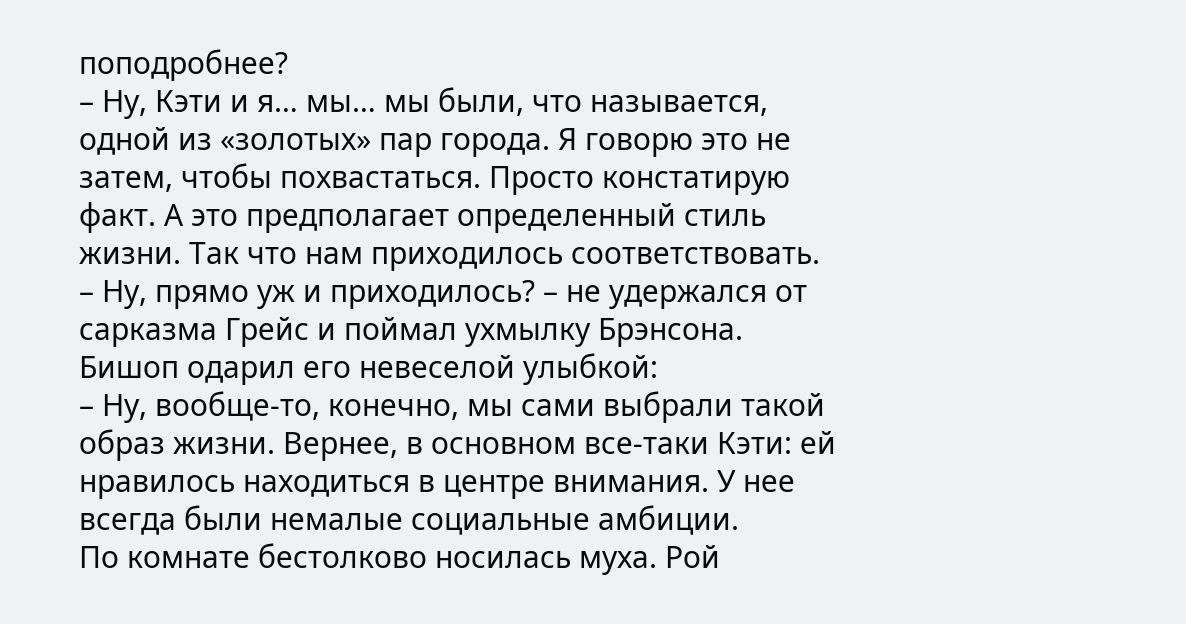поподробнее?
– Ну, Кэти и я… мы… мы были, что называется, одной из «золотых» пар города. Я говорю это не затем, чтобы похвастаться. Просто констатирую факт. А это предполагает определенный стиль жизни. Так что нам приходилось соответствовать.
– Ну, прямо уж и приходилось? – не удержался от сарказма Грейс и поймал ухмылку Брэнсона.
Бишоп одарил его невеселой улыбкой:
– Ну, вообще-то, конечно, мы сами выбрали такой образ жизни. Вернее, в основном все-таки Кэти: ей нравилось находиться в центре внимания. У нее всегда были немалые социальные амбиции.
По комнате бестолково носилась муха. Рой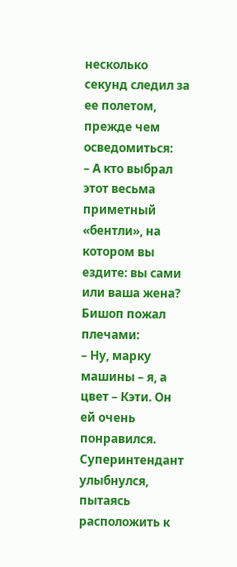несколько секунд следил за ее полетом, прежде чем осведомиться:
– А кто выбрал этот весьма приметный «бентли», на котором вы ездите: вы сами или ваша жена?
Бишоп пожал плечами:
– Ну, марку машины – я, а цвет – Кэти. Он ей очень понравился.
Суперинтендант улыбнулся, пытаясь расположить к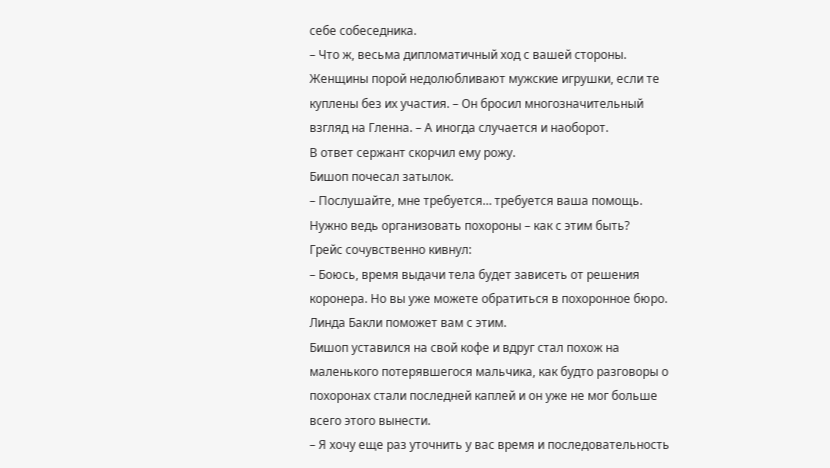себе собеседника.
– Что ж, весьма дипломатичный ход с вашей стороны. Женщины порой недолюбливают мужские игрушки, если те куплены без их участия. – Он бросил многозначительный взгляд на Гленна. – А иногда случается и наоборот.
В ответ сержант скорчил ему рожу.
Бишоп почесал затылок.
– Послушайте, мне требуется… требуется ваша помощь. Нужно ведь организовать похороны – как с этим быть?
Грейс сочувственно кивнул:
– Боюсь, время выдачи тела будет зависеть от решения коронера. Но вы уже можете обратиться в похоронное бюро. Линда Бакли поможет вам с этим.
Бишоп уставился на свой кофе и вдруг стал похож на маленького потерявшегося мальчика, как будто разговоры о похоронах стали последней каплей и он уже не мог больше всего этого вынести.
– Я хочу еще раз уточнить у вас время и последовательность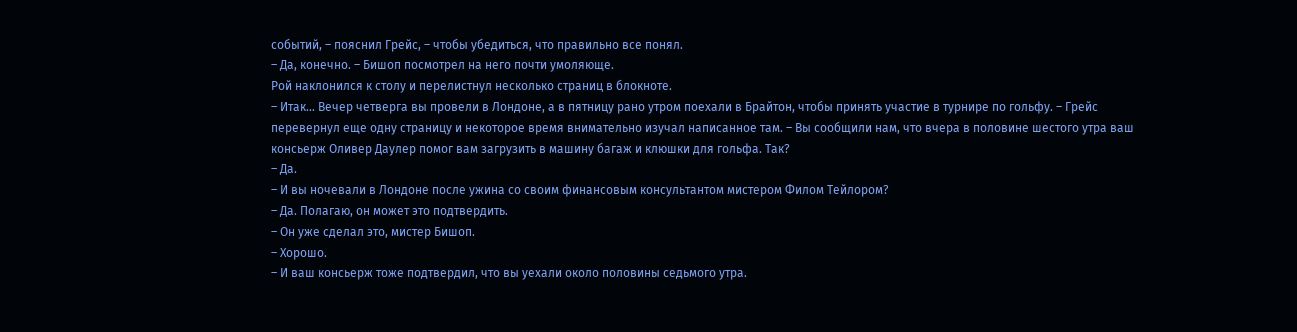событий, – пояснил Грейс, – чтобы убедиться, что правильно все понял.
– Да, конечно. – Бишоп посмотрел на него почти умоляюще.
Рой наклонился к столу и перелистнул несколько страниц в блокноте.
– Итак… Вечер четверга вы провели в Лондоне, а в пятницу рано утром поехали в Брайтон, чтобы принять участие в турнире по гольфу. – Грейс перевернул еще одну страницу и некоторое время внимательно изучал написанное там. – Вы сообщили нам, что вчера в половине шестого утра ваш консьерж Оливер Даулер помог вам загрузить в машину багаж и клюшки для гольфа. Так?
– Да.
– И вы ночевали в Лондоне после ужина со своим финансовым консультантом мистером Филом Тейлором?
– Да. Полагаю, он может это подтвердить.
– Он уже сделал это, мистер Бишоп.
– Хорошо.
– И ваш консьерж тоже подтвердил, что вы уехали около половины седьмого утра.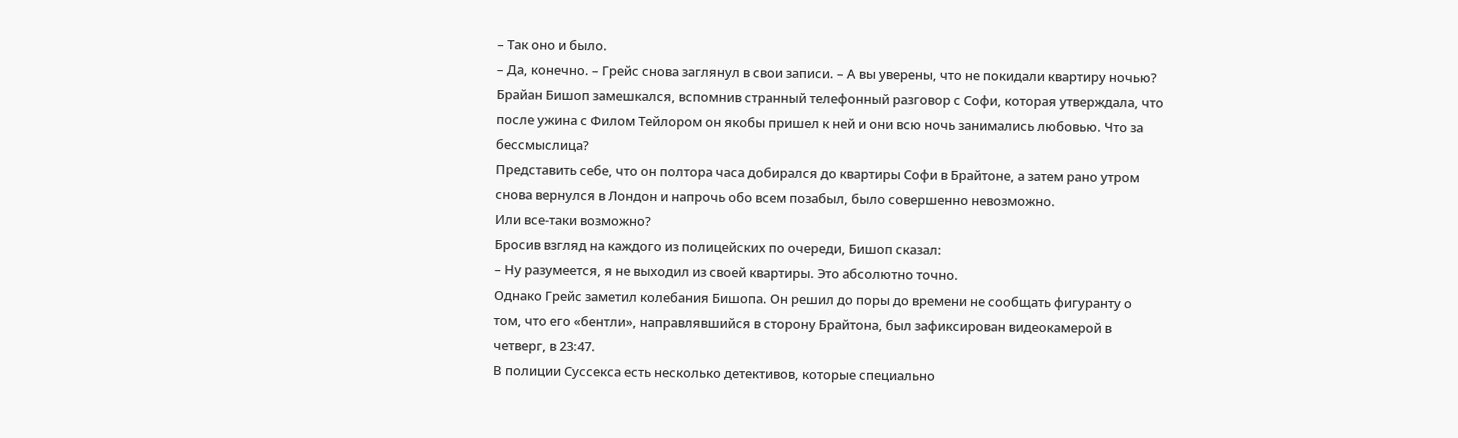– Так оно и было.
– Да, конечно. – Грейс снова заглянул в свои записи. – А вы уверены, что не покидали квартиру ночью?
Брайан Бишоп замешкался, вспомнив странный телефонный разговор с Софи, которая утверждала, что после ужина с Филом Тейлором он якобы пришел к ней и они всю ночь занимались любовью. Что за бессмыслица?
Представить себе, что он полтора часа добирался до квартиры Софи в Брайтоне, а затем рано утром снова вернулся в Лондон и напрочь обо всем позабыл, было совершенно невозможно.
Или все-таки возможно?
Бросив взгляд на каждого из полицейских по очереди, Бишоп сказал:
– Ну разумеется, я не выходил из своей квартиры. Это абсолютно точно.
Однако Грейс заметил колебания Бишопа. Он решил до поры до времени не сообщать фигуранту о том, что его «бентли», направлявшийся в сторону Брайтона, был зафиксирован видеокамерой в четверг, в 23:47.
В полиции Суссекса есть несколько детективов, которые специально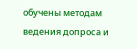обучены методам ведения допроса и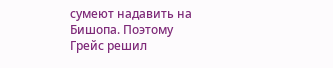сумеют надавить на Бишопа. Поэтому Грейс решил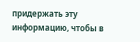придержать эту информацию, чтобы в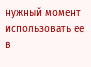нужный момент использовать ее в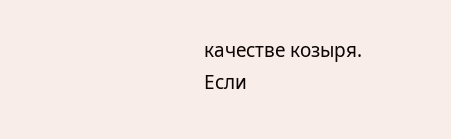качестве козыря.
Если